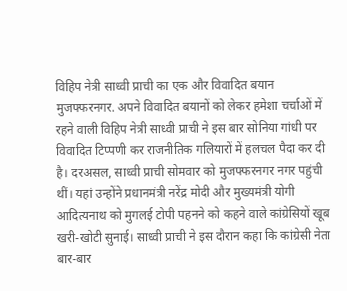विहिप नेत्री साध्वी प्राची का एक और विवादित बयान
मुजफ्फरनगर. अपने विवादित बयानों को लेकर हमेशा चर्चाओं में रहने वाली विहिप नेत्री साध्वी प्राची ने इस बार सोनिया गांधी पर विवादित टिप्पणी कर राजनीतिक गलियारों में हलचल पैदा कर दी है। दरअसल, साध्वी प्राची सोमवार को मुजफ्फरनगर नगर पहुंची थीं। यहां उन्होंने प्रधानमंत्री नरेंद्र मोदी और मुख्यमंत्री योगी आदित्यनाथ को मुगलई टोपी पहनने को कहने वाले कांग्रेसियों खूब खरी-खोटी सुनाई। साध्वी प्राची ने इस दौरान कहा कि कांग्रेसी नेता बार-बार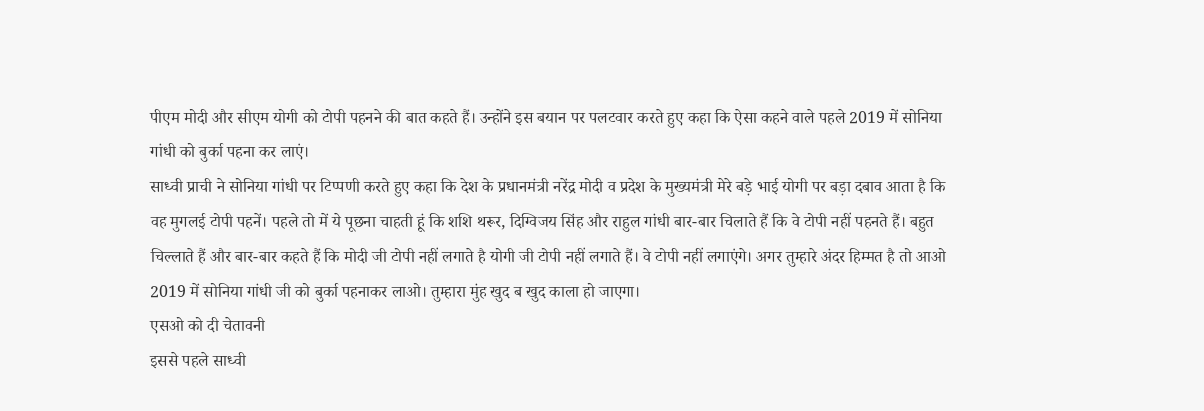पीएम मोदी और सीएम योगी को टोपी पहनने की बात कहते हैं। उन्होंने इस बयान पर पलटवार करते हुए कहा कि ऐसा कहने वाले पहले 2019 में सोनिया गांधी को बुर्का पहना कर लाएं।
साध्वी प्राची ने सोनिया गांधी पर टिप्पणी करते हुए कहा कि देश के प्रधानमंत्री नरेंद्र मोदी व प्रदेश के मुख्यमंत्री मेरे बड़े भाई योगी पर बड़ा दबाव आता है कि वह मुगलई टोपी पहनें। पहले तो में ये पूछना चाहती हूं कि शशि थरूर, दिग्विजय सिंह और राहुल गांधी बार-बार चिलाते हैं कि वे टोपी नहीं पहनते हैं। बहुत चिल्लाते हैं और बार-बार कहते हैं कि मोदी जी टोपी नहीं लगाते है योगी जी टोपी नहीं लगाते हैं। वे टोपी नहीं लगाएंगे। अगर तुम्हारे अंदर हिम्मत है तो आओ 2019 में सोनिया गांधी जी को बुर्का पहनाकर लाओ। तुम्हारा मुंह खुद ब खुद काला हो जाएगा।
एसओ को दी चेतावनी
इससे पहले साध्वी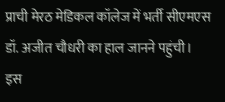प्राची मेरठ मेडिकल कॉलेज में भर्ती सीएमएस डॉ. अजीत चौधरी का हाल जानने पहुंची। इस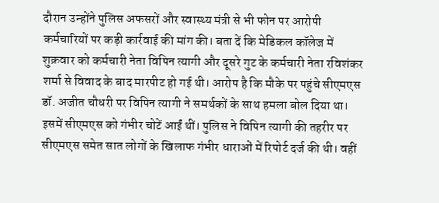दौरान उन्होंने पुलिस अफसरों और स्वास्थ्य मंत्री से भी फोन पर आरोपी कर्मचारियों पर कड़ी कार्रवाई की मांग की। बता दें कि मेडिकल कॉलेज में शुक्रवार को कर्मचारी नेता विपिन त्यागी और दूसरे गुट के कर्मचारी नेता रविशंकर शर्मा से विवाद के बाद मारपीट हो गई थी। आरोप है कि मौके पर पहुंचे सीएमएस डॉ. अजीत चौधरी पर विपिन त्यागी ने समर्थकों के साथ हमला बोल दिया था। इसमें सीएमएस को गंभीर चोटें आईं थीं। पुलिस ने विपिन त्यागी की तहरीर पर सीएमएस समेत सात लोगों के खिलाफ गंभीर धाराओं में रिपोर्ट दर्ज की थी। वहीं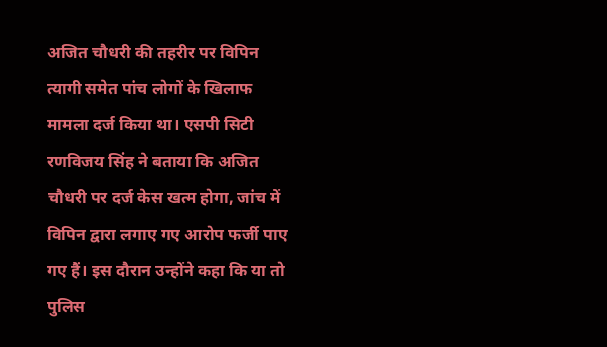अजित चौधरी की तहरीर पर विपिन त्यागी समेत पांच लोगों के खिलाफ मामला दर्ज किया था। एसपी सिटी रणविजय सिंह ने बताया कि अजित चौधरी पर दर्ज केस खत्म होगा, जांच में विपिन द्वारा लगाए गए आरोप फर्जी पाए गए हैं। इस दौरान उन्होंने कहा कि या तो पुलिस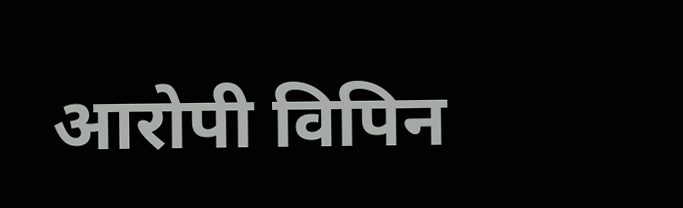आरोपी विपिन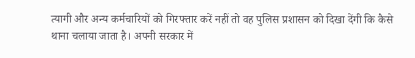त्यागी और अन्य कर्मचारियों को गिरफ्तार करें नहीं तो वह पुलिस प्रशासन को दिखा देंगी कि कैसे थाना चलाया जाता है। अपनी सरकार में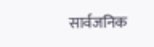सार्वजनिक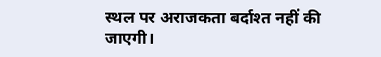स्थल पर अराजकता बर्दाश्त नहीं की जाएगी।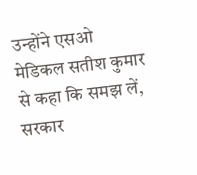उन्होंने एसओ मेडिकल सतीश कुमार से कहा कि समझ लें, सरकार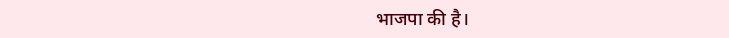भाजपा की है।